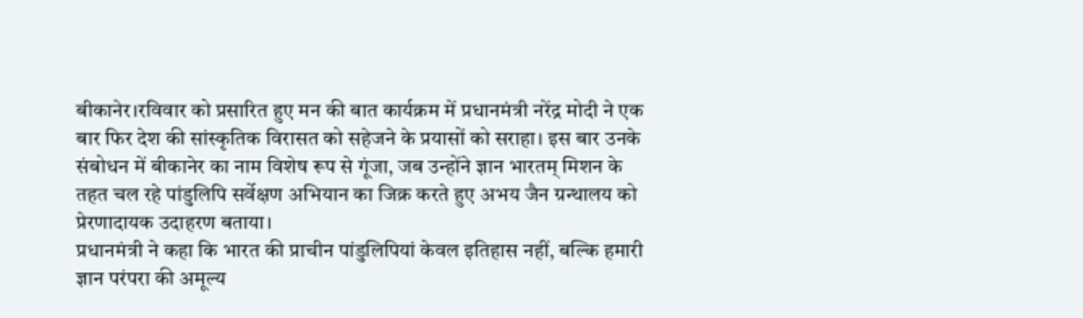बीकानेर।रविवार को प्रसारित हुए मन की बात कार्यक्रम में प्रधानमंत्री नरेंद्र मोदी ने एक बार फिर देश की सांस्कृतिक विरासत को सहेजने के प्रयासों को सराहा। इस बार उनके संबोधन में बीकानेर का नाम विशेष रूप से गूंजा, जब उन्होंने ज्ञान भारतम् मिशन के तहत चल रहे पांडुलिपि सर्वेक्षण अभियान का जिक्र करते हुए अभय जैन ग्रन्थालय को प्रेरणादायक उदाहरण बताया।
प्रधानमंत्री ने कहा कि भारत की प्राचीन पांडुलिपियां केवल इतिहास नहीं, बल्कि हमारी ज्ञान परंपरा की अमूल्य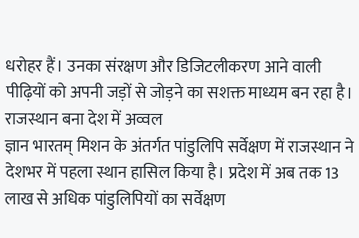धरोहर हैं। उनका संरक्षण और डिजिटलीकरण आने वाली पीढ़ियों को अपनी जड़ों से जोड़ने का सशक्त माध्यम बन रहा है।
राजस्थान बना देश में अव्वल
ज्ञान भारतम् मिशन के अंतर्गत पांडुलिपि सर्वेक्षण में राजस्थान ने देशभर में पहला स्थान हासिल किया है। प्रदेश में अब तक 13 लाख से अधिक पांडुलिपियों का सर्वेक्षण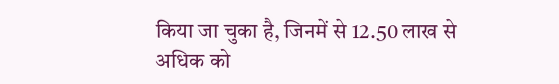किया जा चुका है, जिनमें से 12.50 लाख से अधिक को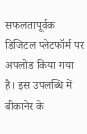सफलतापूर्वक डिजिटल प्लेटफॉर्म पर अपलोड किया गया है। इस उपलब्धि में बीकानेर के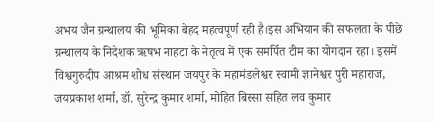अभय जैन ग्रन्थालय की भूमिका बेहद महत्वपूर्ण रही है।इस अभियान की सफलता के पीछे ग्रन्थालय के निदेशक ऋषभ नाहटा के नेतृत्व में एक समर्पित टीम का योगदान रहा। इसमें विश्वगुरुदीप आश्रम शोध संस्थान जयपुर के महामंडलेश्वर स्वामी ज्ञानेश्वर पुरी महाराज, जयप्रकाश शर्मा, डॉ. सुरेन्द्र कुमार शर्मा, मोहित बिस्सा सहित लव कुमार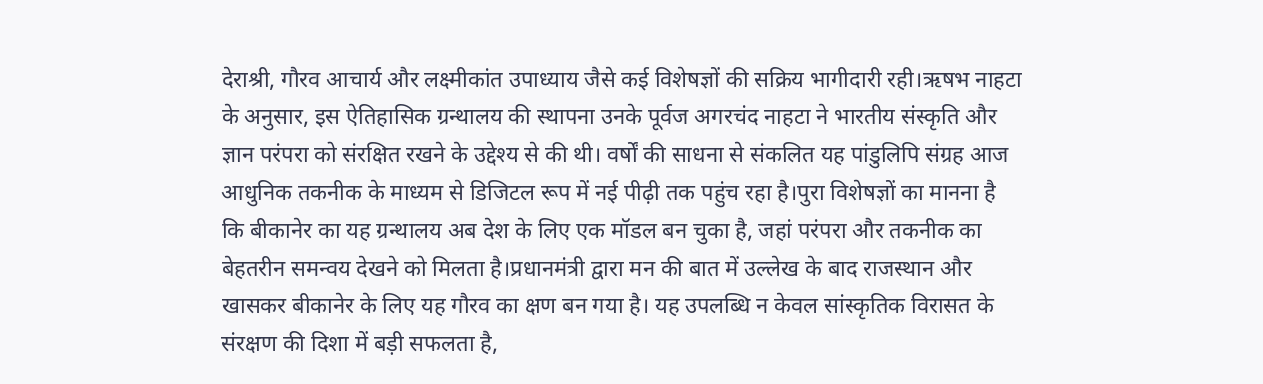देराश्री, गौरव आचार्य और लक्ष्मीकांत उपाध्याय जैसे कई विशेषज्ञों की सक्रिय भागीदारी रही।ऋषभ नाहटा के अनुसार, इस ऐतिहासिक ग्रन्थालय की स्थापना उनके पूर्वज अगरचंद नाहटा ने भारतीय संस्कृति और ज्ञान परंपरा को संरक्षित रखने के उद्देश्य से की थी। वर्षों की साधना से संकलित यह पांडुलिपि संग्रह आज आधुनिक तकनीक के माध्यम से डिजिटल रूप में नई पीढ़ी तक पहुंच रहा है।पुरा विशेषज्ञों का मानना है कि बीकानेर का यह ग्रन्थालय अब देश के लिए एक मॉडल बन चुका है, जहां परंपरा और तकनीक का बेहतरीन समन्वय देखने को मिलता है।प्रधानमंत्री द्वारा मन की बात में उल्लेख के बाद राजस्थान और खासकर बीकानेर के लिए यह गौरव का क्षण बन गया है। यह उपलब्धि न केवल सांस्कृतिक विरासत के संरक्षण की दिशा में बड़ी सफलता है,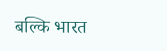बल्कि भारत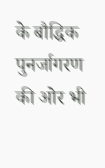के बौद्धिक पुनर्जागरण की ओर भी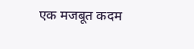एक मजबूत कदम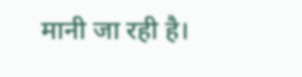मानी जा रही है।